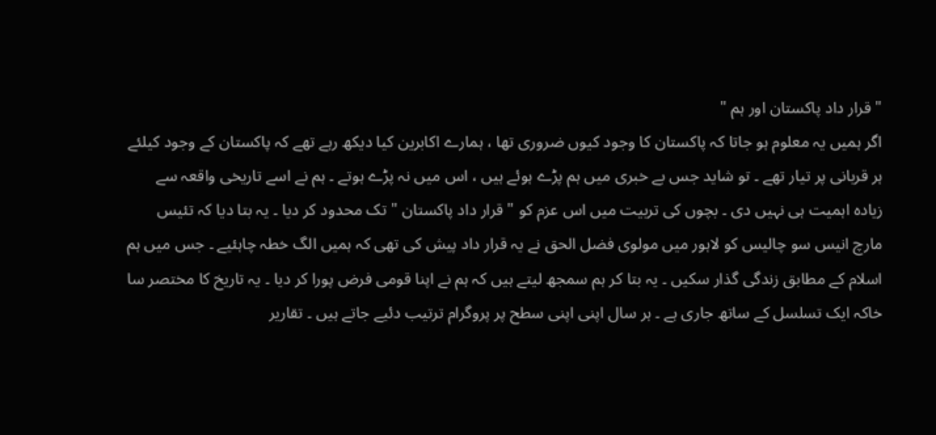" قرار داد پاکستان اور ہم "
اگر ہمیں یہ معلوم ہو جاتا کہ پاکستان کا وجود کیوں ضروری تھا ، ہمارے اکابرین کیا دیکھ رہے تھے کہ پاکستان کے وجود کیلئے ہر قربانی پر تیار تھے ۔ تو شاید جس بے خبری میں ہم پڑے ہوئے ہیں ، اس میں نہ پڑے ہوتے ۔ ہم نے اسے تاریخی واقعہ سے زیادہ اہمیت ہی نہیں دی ۔ بچوں کی تربیت میں اس عزم کو " قرار داد پاکستان " تک محدود کر دیا ۔ یہ بتا دیا کہ تئیس مارچ انیس سو چالیس کو لاہور میں مولوی فضل الحق نے یہ قرار داد پیش کی تھی کہ ہمیں الگ خطہ چاہئیے ۔ جس میں ہم اسلام کے مطابق زندگی گذار سکیں ۔ یہ بتا کر ہم سمجھ لیتے ہیں کہ ہم نے اپنا قومی فرض پورا کر دیا ۔ یہ تاریخ کا مختصر سا خاکہ ایک تسلسل کے ساتھ جاری ہے ۔ ہر سال اپنی اپنی سطح پر پروگرام ترتیب دئیے جاتے ہیں ۔ تقاریر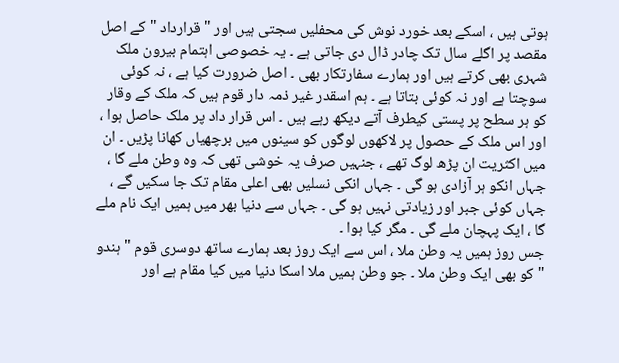ہوتی ہیں ، اسکے بعد خورد نوش کی محفلیں سجتی ہیں اور " قرارداد " کے اصل مقصد پر اگلے سال تک چادر ڈال دی جاتی ہے ۔ یہ خصوصی اہتمام بیرون ملک شہری بھی کرتے ہیں اور ہمارے سفارتکار بھی ۔ اصل ضرورت کیا ہے ، نہ کوئی سوچتا ہے اور نہ کوئی بتاتا ہے ۔ ہم اسقدر غیر ذمہ دار قوم ہیں کہ ملک کے وقار کو ہر سطح پر پستی کیطرف آتے دیکھ رہے ہیں ۔ اس قرار داد پر ملک حاصل ہوا ، اور اس ملک کے حصول پر لاکھوں لوگوں کو سینوں میں برچھیاں کھانا پڑیں ۔ ان میں اکثریت ان پڑھ لوگ تھے ، جنہیں صرف یہ خوشی تھی کہ وہ وطن ملے گا ، جہاں انکو ہر آزادی ہو گی ۔ جہاں انکی نسلیں بھی اعلی مقام تک جا سکیں گے ، جہاں کوئی جبر اور زیادتی نہیں ہو گی ۔ جہاں سے دنیا بھر میں ہمیں ایک نام ملے گا ، ایک پہچان ملے گی ۔ مگر کیا ہوا ۔
جس روز ہمیں یہ وطن ملا ، اس سے ایک روز بعد ہمارے ساتھ دوسری قوم " ہندو " کو بھی ایک وطن ملا ۔ جو وطن ہمیں ملا اسکا دنیا میں کیا مقام ہے اور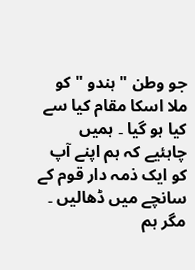جو وطن " ہندو " کو ملا اسکا مقام کیا سے کیا ہو گیا ۔ ہمیں چاہئیے کہ ہم اپنے آپ کو ایک ذمہ دار قوم کے سانچے میں ڈھالیں ۔ مگر ہم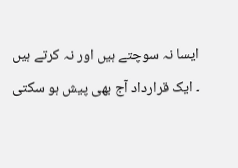ایسا نہ سوچتے ہیں اور نہ کرتے ہیں ۔ ایک قرارداد آج بھی پیش ہو سکتی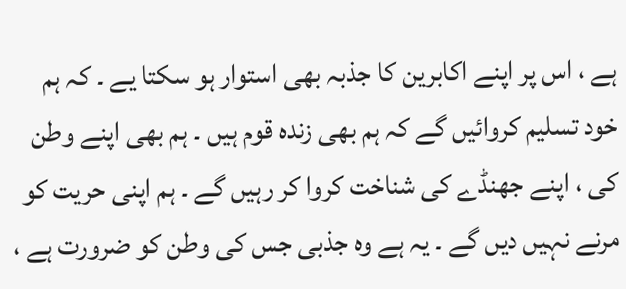ہے ، اس پر اپنے اکابرین کا جذبہ بھی استوار ہو سکتا یے ۔ کہ ہم خود تسلیم کروائیں گے کہ ہم بھی زندہ قوم ہیں ۔ ہم بھی اپنے وطن کی ، اپنے جھنڈے کی شناخت کروا کر رہیں گے ۔ ہم اپنی حریت کو مرنے نہیں دیں گے ۔ یہ ہے وہ جذبی جس کی وطن کو ضرورت ہے ،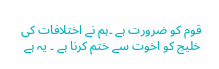قوم کو ضرورت ہے ۔ہم نے اختلافات کی خلیج کو اخوت سے ختم کرنا ہے ۔ یہ ہے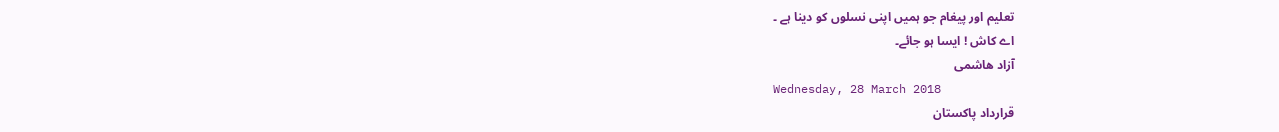تعلیم اور پیغام جو ہمیں اپنی نسلوں کو دینا ہے ۔
اے کاش ! ایسا ہو جائے۔
آزاد ھاشمی
Wednesday, 28 March 2018
قرارداد پاکستان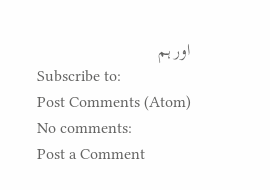اور ہم
Subscribe to:
Post Comments (Atom)
No comments:
Post a Comment